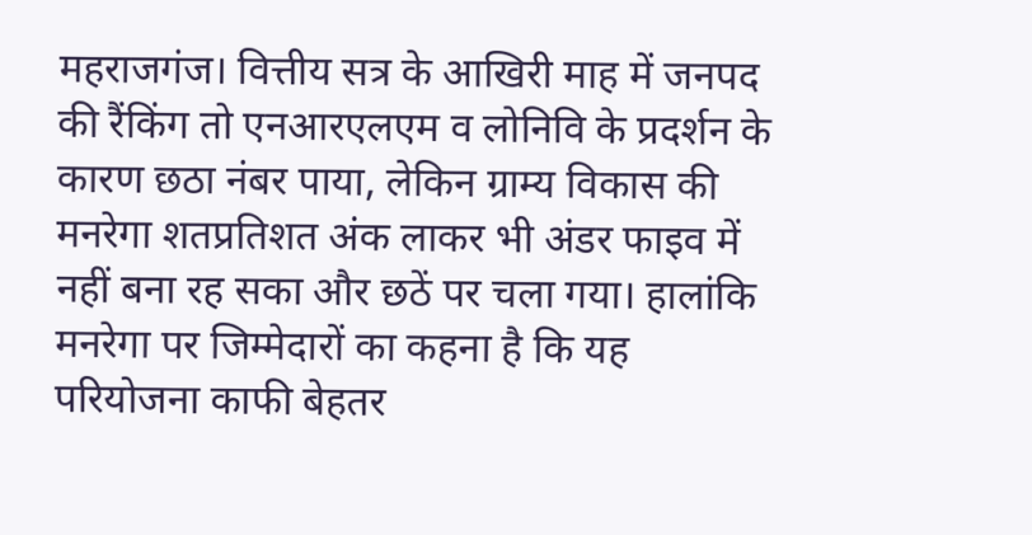महराजगंज। वित्तीय सत्र के आखिरी माह में जनपद की रैंकिंग तो एनआरएलएम व लोनिवि के प्रदर्शन के कारण छठा नंबर पाया, लेकिन ग्राम्य विकास की मनरेगा शतप्रतिशत अंक लाकर भी अंडर फाइव में नहीं बना रह सका और छठें पर चला गया। हालांकि मनरेगा पर जिम्मेदारों का कहना है कि यह परियोजना काफी बेहतर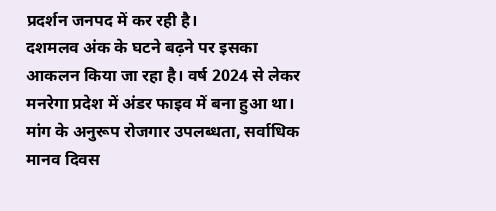प्रदर्शन जनपद में कर रही है।
दशमलव अंक के घटने बढ़ने पर इसका आकलन किया जा रहा है। वर्ष 2024 से लेकर मनरेगा प्रदेश में अंडर फाइव में बना हुआ था। मांग के अनुरूप रोजगार उपलब्धता, सर्वाधिक मानव दिवस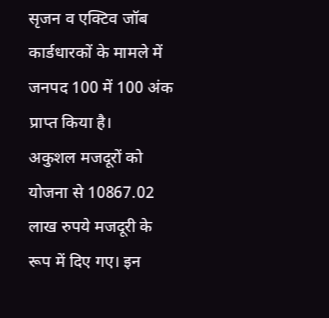सृजन व एक्टिव जॉब कार्डधारकों के मामले में जनपद 100 में 100 अंक प्राप्त किया है।
अकुशल मजदूरों को योजना से 10867.02 लाख रुपये मजदूरी के रूप में दिए गए। इन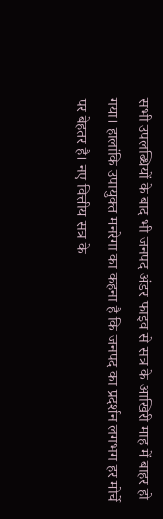सभी उपलब्धियों के बाद भी जनपद अंडर फाइव से सत्र के आखिरी माह में बाहर हो गया। हालांकि उपायुक्त मनरेगा का कहना है कि जनपद का प्रदर्शन लगभग हर मोर्चे पर बेहतर है। नए वित्तीय सत्र के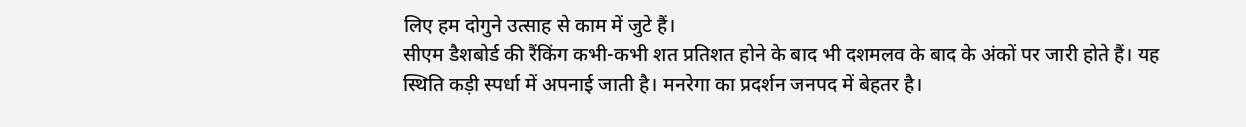लिए हम दोगुने उत्साह से काम में जुटे हैं।
सीएम डैशबोर्ड की रैंकिंग कभी-कभी शत प्रतिशत होने के बाद भी दशमलव के बाद के अंकों पर जारी होते हैं। यह स्थिति कड़ी स्पर्धा में अपनाई जाती है। मनरेगा का प्रदर्शन जनपद में बेहतर है।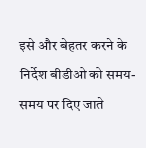इसे और बेहतर करने के निर्देश बीडीओ को समय-समय पर दिए जाते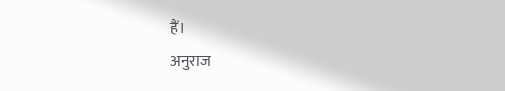हैं।
अनुराज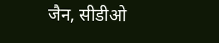जैन, सीडीओ